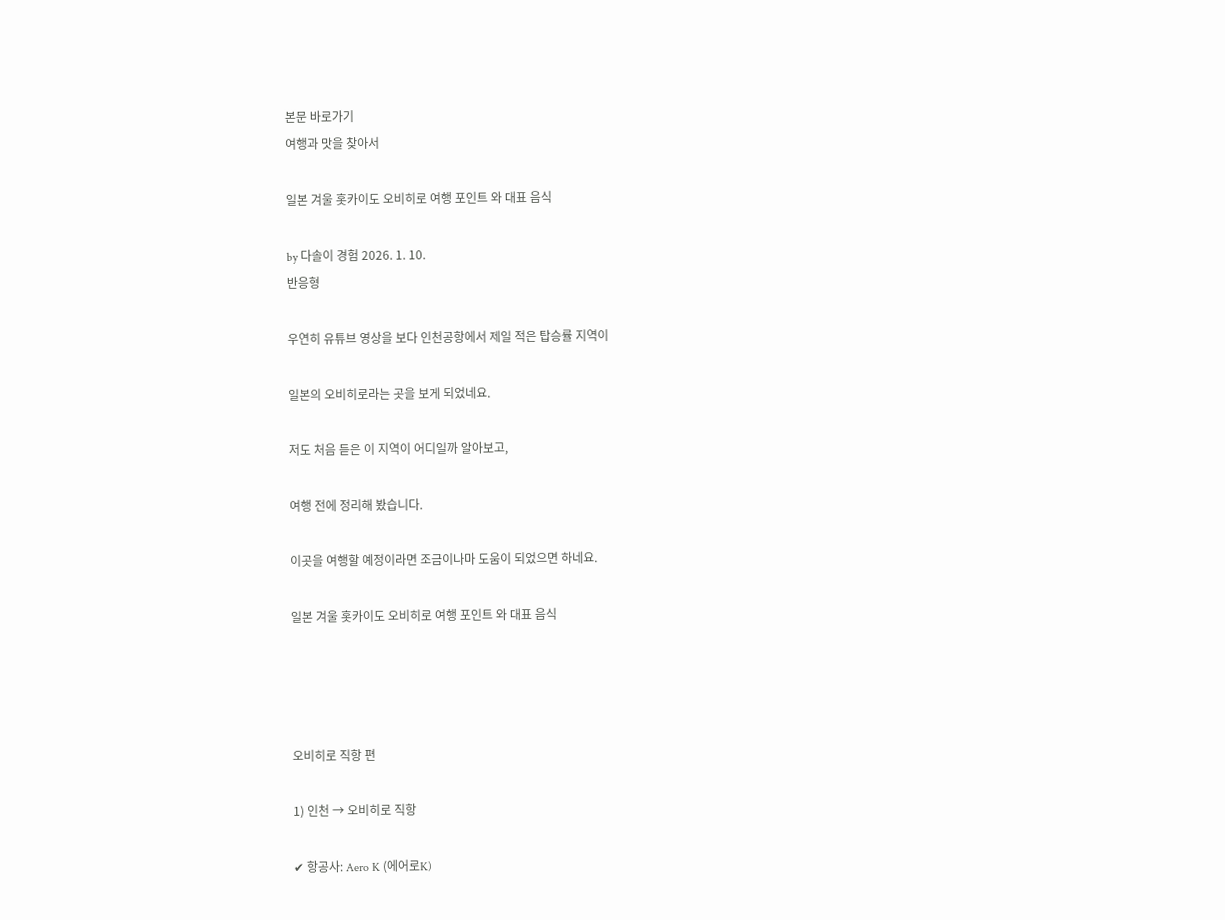본문 바로가기
여행과 맛을 찾아서

일본 겨울 홋카이도 오비히로 여행 포인트 와 대표 음식

by 다솔이 경험 2026. 1. 10.
반응형

우연히 유튜브 영상을 보다 인천공항에서 제일 적은 탑승률 지역이

일본의 오비히로라는 곳을 보게 되었네요.

저도 처음 듣은 이 지역이 어디일까 알아보고,

여행 전에 정리해 봤습니다.

이곳을 여행할 예정이라면 조금이나마 도움이 되었으면 하네요.

일본 겨울 홋카이도 오비히로 여행 포인트 와 대표 음식




오비히로 직항 편

1) 인천 → 오비히로 직항

✔ 항공사: Aero K (에어로K)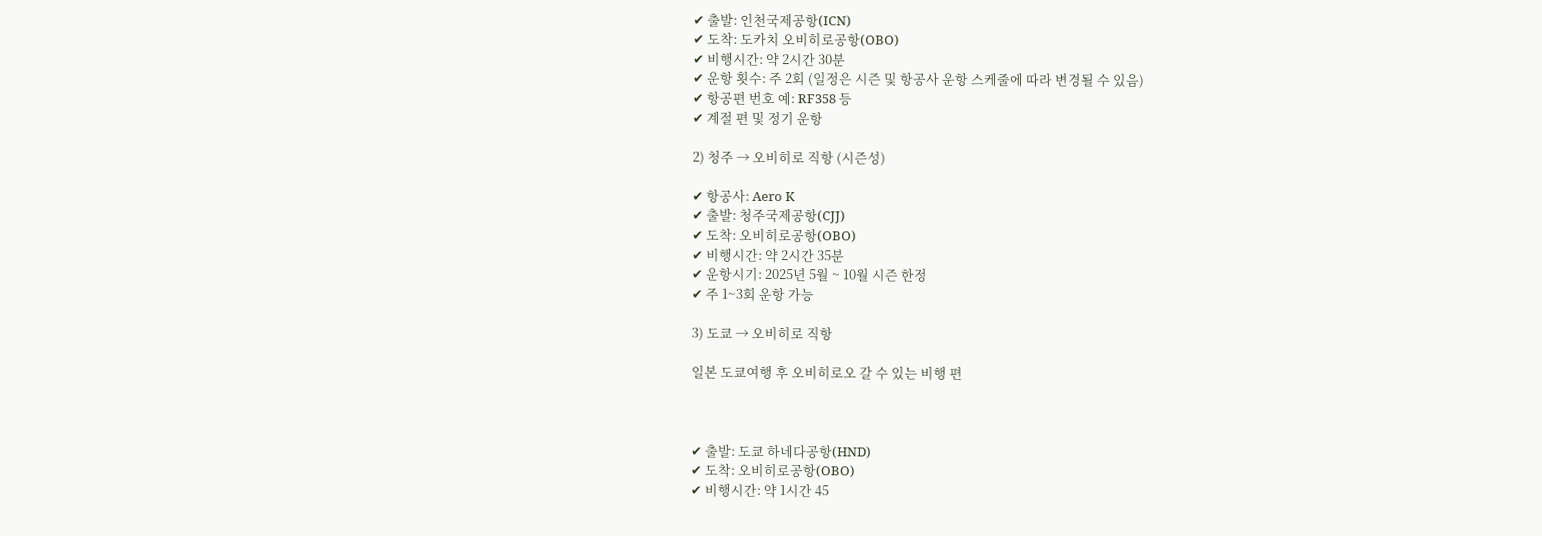✔ 출발: 인천국제공항(ICN)
✔ 도착: 도카치 오비히로공항(OBO)
✔ 비행시간: 약 2시간 30분
✔ 운항 횟수: 주 2회 (일정은 시즌 및 항공사 운항 스케줄에 따라 변경될 수 있음)
✔ 항공편 번호 예: RF358 등
✔ 계절 편 및 정기 운항

2) 청주 → 오비히로 직항 (시즌성)

✔ 항공사: Aero K
✔ 출발: 청주국제공항(CJJ)
✔ 도착: 오비히로공항(OBO)
✔ 비행시간: 약 2시간 35분
✔ 운항시기: 2025년 5월 ~ 10월 시즌 한정
✔ 주 1~3회 운항 가능

3) 도쿄 → 오비히로 직항

일본 도쿄여행 후 오비히로오 갈 수 있는 비행 편



✔ 출발: 도쿄 하네다공항(HND)
✔ 도착: 오비히로공항(OBO)
✔ 비행시간: 약 1시간 45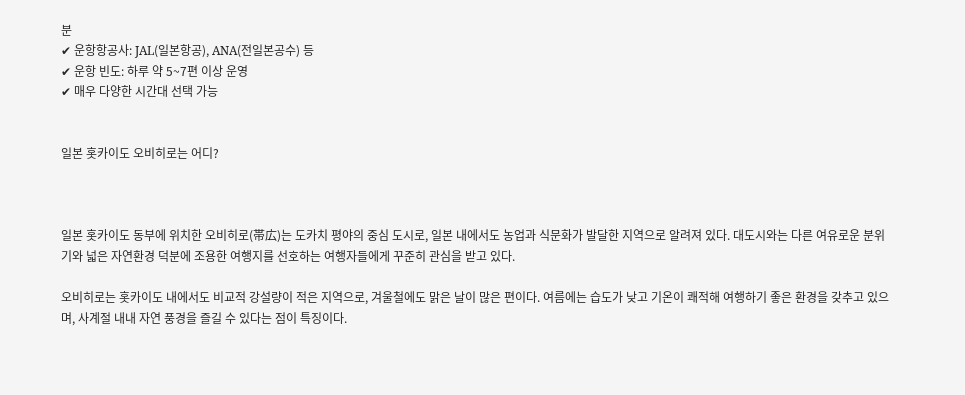분
✔ 운항항공사: JAL(일본항공), ANA(전일본공수) 등
✔ 운항 빈도: 하루 약 5~7편 이상 운영
✔ 매우 다양한 시간대 선택 가능


일본 홋카이도 오비히로는 어디?



일본 홋카이도 동부에 위치한 오비히로(帯広)는 도카치 평야의 중심 도시로, 일본 내에서도 농업과 식문화가 발달한 지역으로 알려져 있다. 대도시와는 다른 여유로운 분위기와 넓은 자연환경 덕분에 조용한 여행지를 선호하는 여행자들에게 꾸준히 관심을 받고 있다.

오비히로는 홋카이도 내에서도 비교적 강설량이 적은 지역으로, 겨울철에도 맑은 날이 많은 편이다. 여름에는 습도가 낮고 기온이 쾌적해 여행하기 좋은 환경을 갖추고 있으며, 사계절 내내 자연 풍경을 즐길 수 있다는 점이 특징이다.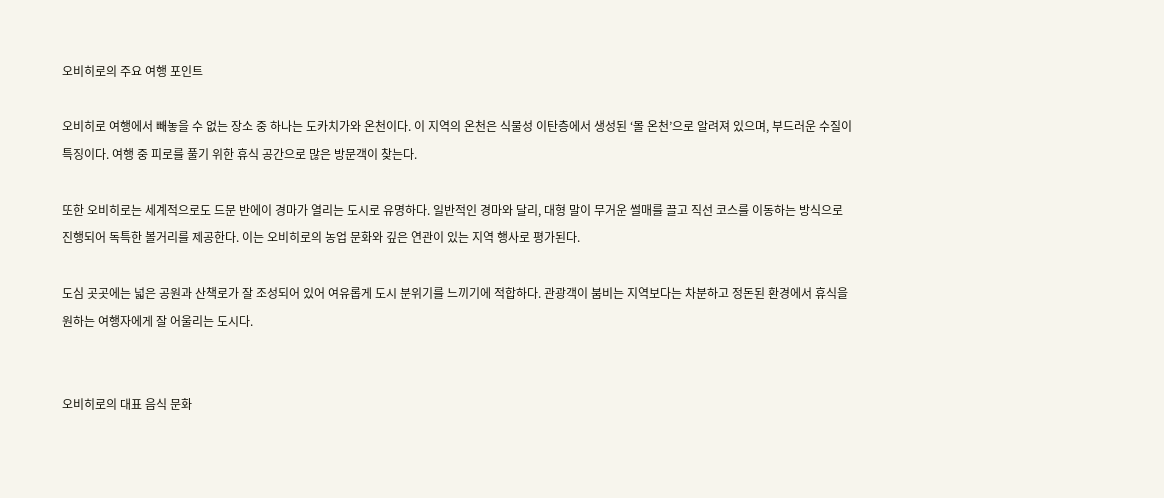오비히로의 주요 여행 포인트

오비히로 여행에서 빼놓을 수 없는 장소 중 하나는 도카치가와 온천이다. 이 지역의 온천은 식물성 이탄층에서 생성된 ‘몰 온천’으로 알려져 있으며, 부드러운 수질이 특징이다. 여행 중 피로를 풀기 위한 휴식 공간으로 많은 방문객이 찾는다.

또한 오비히로는 세계적으로도 드문 반에이 경마가 열리는 도시로 유명하다. 일반적인 경마와 달리, 대형 말이 무거운 썰매를 끌고 직선 코스를 이동하는 방식으로 진행되어 독특한 볼거리를 제공한다. 이는 오비히로의 농업 문화와 깊은 연관이 있는 지역 행사로 평가된다.

도심 곳곳에는 넓은 공원과 산책로가 잘 조성되어 있어 여유롭게 도시 분위기를 느끼기에 적합하다. 관광객이 붐비는 지역보다는 차분하고 정돈된 환경에서 휴식을 원하는 여행자에게 잘 어울리는 도시다.


오비히로의 대표 음식 문화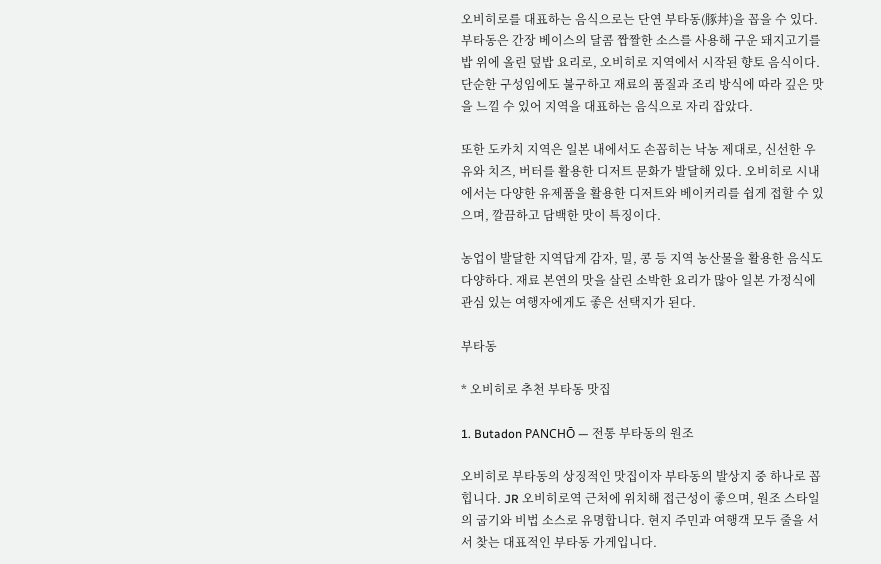오비히로를 대표하는 음식으로는 단연 부타동(豚丼)을 꼽을 수 있다. 부타동은 간장 베이스의 달콤 짭짤한 소스를 사용해 구운 돼지고기를 밥 위에 올린 덮밥 요리로, 오비히로 지역에서 시작된 향토 음식이다. 단순한 구성임에도 불구하고 재료의 품질과 조리 방식에 따라 깊은 맛을 느낄 수 있어 지역을 대표하는 음식으로 자리 잡았다.

또한 도카치 지역은 일본 내에서도 손꼽히는 낙농 제대로, 신선한 우유와 치즈, 버터를 활용한 디저트 문화가 발달해 있다. 오비히로 시내에서는 다양한 유제품을 활용한 디저트와 베이커리를 쉽게 접할 수 있으며, 깔끔하고 담백한 맛이 특징이다.

농업이 발달한 지역답게 감자, 밀, 콩 등 지역 농산물을 활용한 음식도 다양하다. 재료 본연의 맛을 살린 소박한 요리가 많아 일본 가정식에 관심 있는 여행자에게도 좋은 선택지가 된다.

부타동

* 오비히로 추천 부타동 맛집

1. Butadon PANCHŌ — 전통 부타동의 원조

오비히로 부타동의 상징적인 맛집이자 부타동의 발상지 중 하나로 꼽힙니다. JR 오비히로역 근처에 위치해 접근성이 좋으며, 원조 스타일의 굽기와 비법 소스로 유명합니다. 현지 주민과 여행객 모두 줄을 서서 찾는 대표적인 부타동 가게입니다.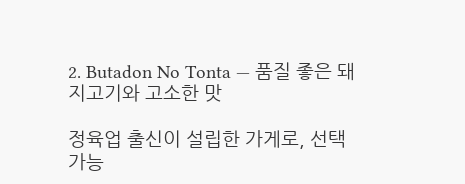2. Butadon No Tonta — 품질 좋은 돼지고기와 고소한 맛

정육업 출신이 설립한 가게로, 선택 가능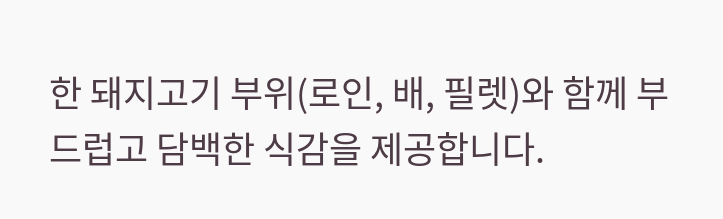한 돼지고기 부위(로인, 배, 필렛)와 함께 부드럽고 담백한 식감을 제공합니다.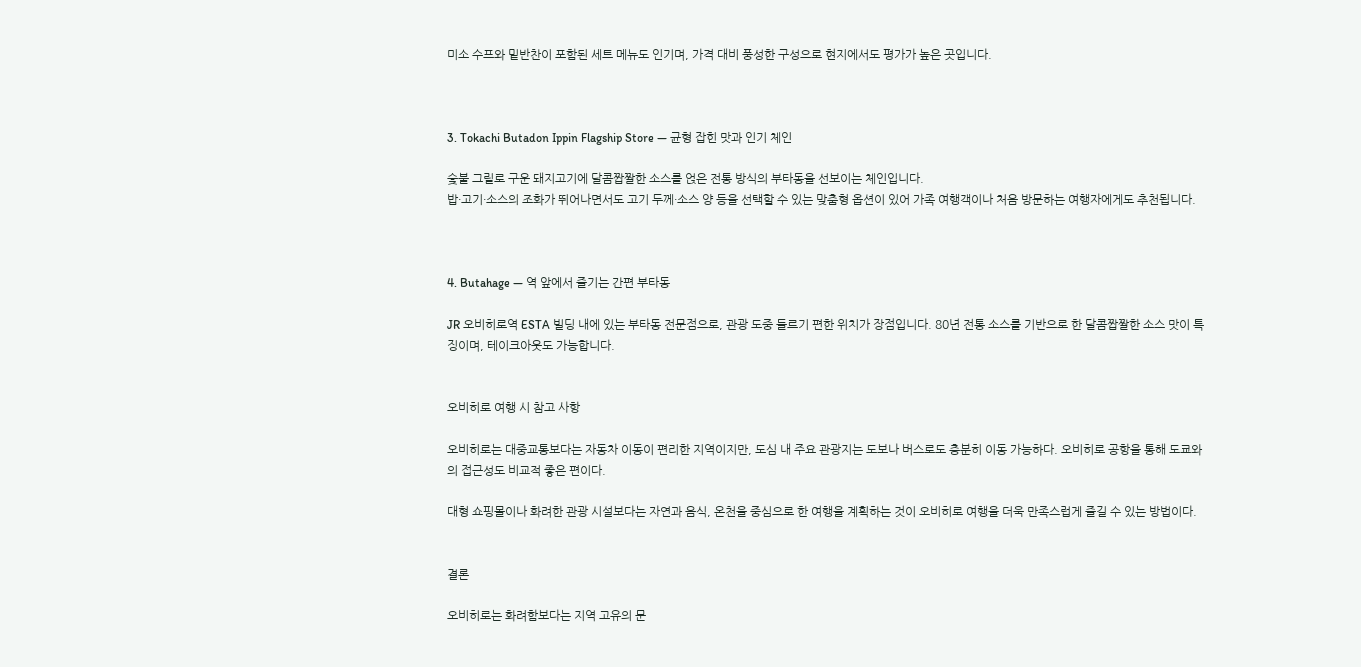미소 수프와 밑반찬이 포함된 세트 메뉴도 인기며, 가격 대비 풍성한 구성으로 현지에서도 평가가 높은 곳입니다.



3. Tokachi Butadon Ippin Flagship Store — 균형 잡힌 맛과 인기 체인

숯불 그릴로 구운 돼지고기에 달콤짭짤한 소스를 얹은 전통 방식의 부타동을 선보이는 체인입니다.
밥·고기·소스의 조화가 뛰어나면서도 고기 두께·소스 양 등을 선택할 수 있는 맞춤형 옵션이 있어 가족 여행객이나 처음 방문하는 여행자에게도 추천됩니다.



4. Butahage — 역 앞에서 즐기는 간편 부타동

JR 오비히로역 ESTA 빌딩 내에 있는 부타동 전문점으로, 관광 도중 들르기 편한 위치가 장점입니다. 80년 전통 소스를 기반으로 한 달콤짭짤한 소스 맛이 특징이며, 테이크아웃도 가능합니다.


오비히로 여행 시 참고 사항

오비히로는 대중교통보다는 자동차 이동이 편리한 지역이지만, 도심 내 주요 관광지는 도보나 버스로도 충분히 이동 가능하다. 오비히로 공항을 통해 도쿄와의 접근성도 비교적 좋은 편이다.

대형 쇼핑몰이나 화려한 관광 시설보다는 자연과 음식, 온천을 중심으로 한 여행을 계획하는 것이 오비히로 여행을 더욱 만족스럽게 즐길 수 있는 방법이다.


결론

오비히로는 화려함보다는 지역 고유의 문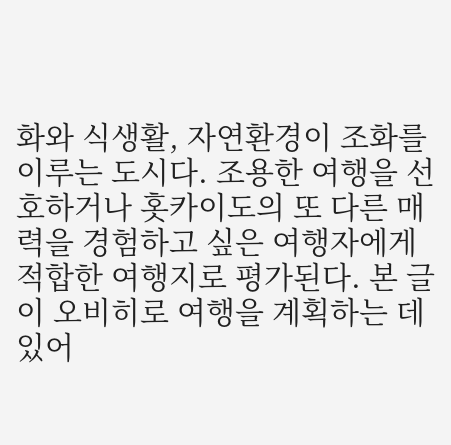화와 식생활, 자연환경이 조화를 이루는 도시다. 조용한 여행을 선호하거나 홋카이도의 또 다른 매력을 경험하고 싶은 여행자에게 적합한 여행지로 평가된다. 본 글이 오비히로 여행을 계획하는 데 있어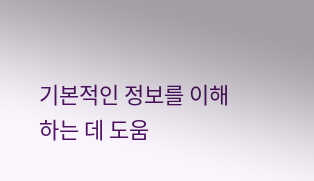기본적인 정보를 이해하는 데 도움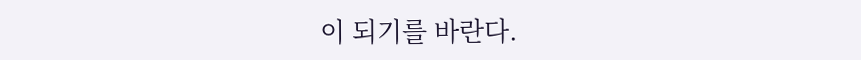이 되기를 바란다.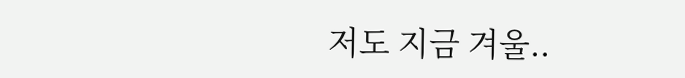저도 지금 겨울..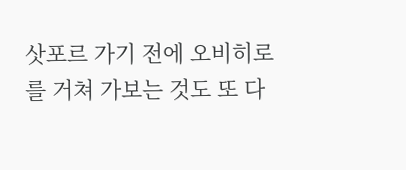삿포르 가기 전에 오비히로를 거쳐 가보는 것도 또 다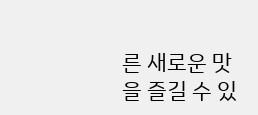른 새로운 맛을 즐길 수 있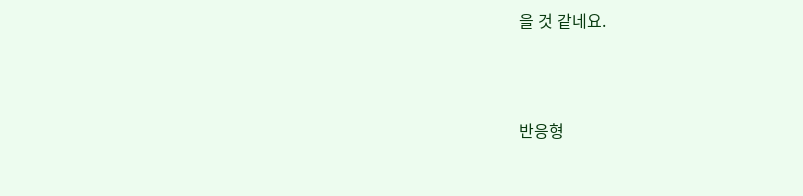을 것 같네요.



반응형